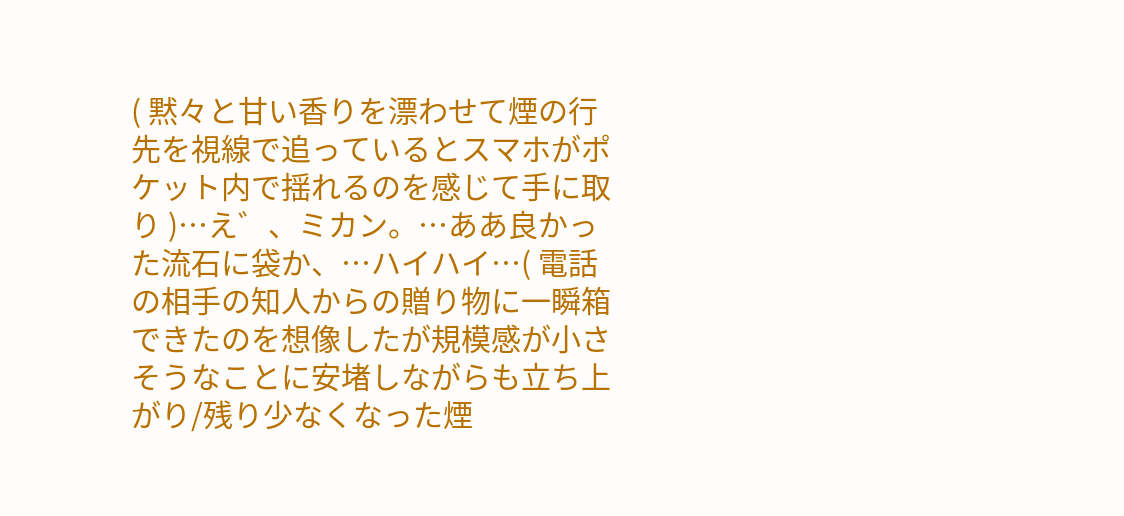( 黙々と甘い香りを漂わせて煙の行先を視線で追っているとスマホがポケット内で揺れるのを感じて手に取り )…え゛、ミカン。…ああ良かった流石に袋か、…ハイハイ…( 電話の相手の知人からの贈り物に一瞬箱できたのを想像したが規模感が小さそうなことに安堵しながらも立ち上がり/残り少なくなった煙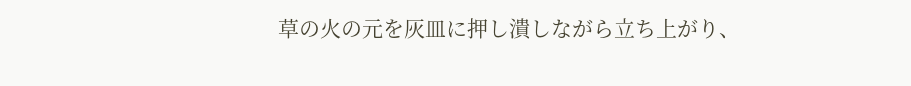草の火の元を灰皿に押し潰しながら立ち上がり、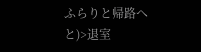ふらりと帰路へと)>退室